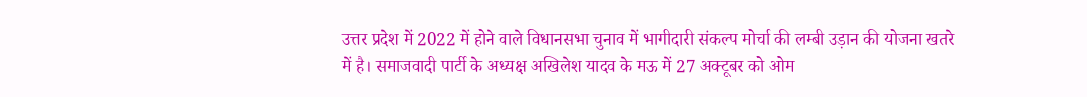उत्तर प्रदेश में 2022 में होने वाले विधानसभा चुनाव में भागीदारी संकल्प मोर्चा की लम्बी उड़ान की योजना खतरे में है। समाजवादी पार्टी के अध्यक्ष अखिलेश यादव के मऊ में 27 अक्टूबर को ओम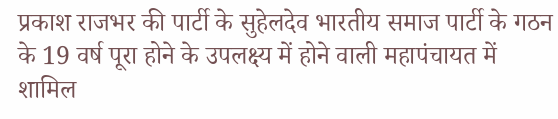प्रकाश राजभर की पार्टी के सुहेलदेव भारतीय समाज पार्टी के गठन के 19 वर्ष पूरा होने के उपलक्ष्य में होने वाली महापंचायत में शामिल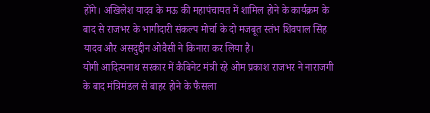होंगे। अखिलेश यादव के मऊ की महापंचायत में शामिल होने के कार्यक्रम के बाद से राजभर के भागीदारी संकल्प मोर्चा के दो मजबूत स्तंभ शिवपाल सिंह यादव और असदुद्दीन ओवैसी ने किनारा कर लिया है।
योगी आदित्यनाथ सरकार में कैबिनेट मंत्री रहे ओम प्रकाश राजभर ने नाराजगी के बाद मंत्रिमंडल से बाहर होने के फैसला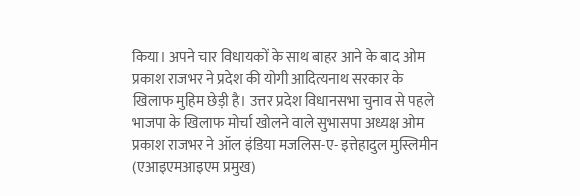किया। अपने चार विधायकों के साथ बाहर आने के बाद ओम प्रकाश राजभर ने प्रदेश की योगी आदित्यनाथ सरकार के खिलाफ मुहिम छेड़ी है। उत्तर प्रदेश विधानसभा चुनाव से पहले भाजपा के खिलाफ मोर्चा खोलने वाले सुभासपा अध्यक्ष ओम प्रकाश राजभर ने ऑल इंडिया मजलिस-ए- इत्तेहादुल मुस्लिमीन (एआइएमआइएम प्रमुख)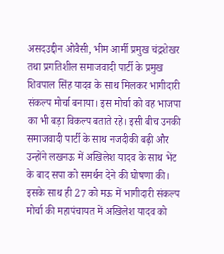असदउद्दीन ओवैसी, भीम आर्मी प्रमुख चंद्रशेखर तथा प्रगतिशील समाजवादी पार्टी के प्रमुख शिवपाल सिंह यादव के साथ मिलकर भागीदारी संकल्प मोर्चा बनाया। इस मोर्चा को वह भाजपा का भी बड़ा विकल्प बताते रहे। इसी बीच उनकी समाजवादी पार्टी के साथ नजदीकी बढ़ी और उन्होंने लखनऊ में अखिलेश यादव के साथ भेंट के बाद सपा को समर्थन देने की घोषणा की। इसके साथ ही 27 को मऊ में भागीदारी संकल्प मोर्चा की महापंचायत में अखिलेश यादव को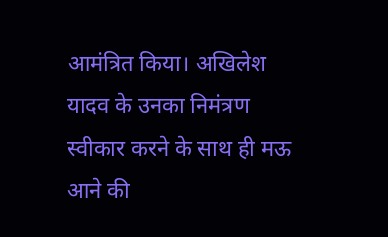आमंत्रित किया। अखिलेश यादव के उनका निमंत्रण स्वीकार करने के साथ ही मऊ आने की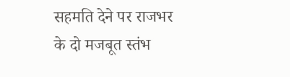सहमति देने पर राजभर के दो मजबूत स्तंभ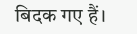बिदक गए हैं।